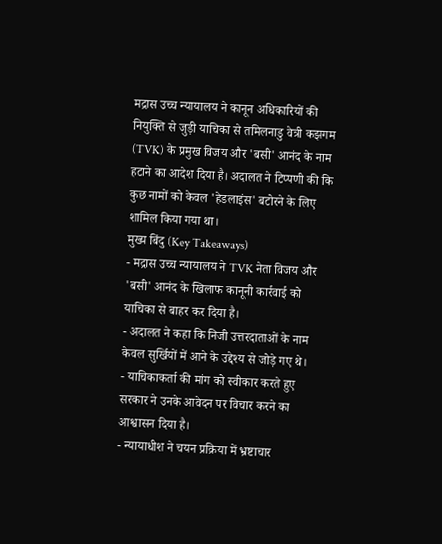मद्रास उच्च न्यायालय ने कानून अधिकारियों की नियुक्ति से जुड़ी याचिका से तमिलनाडु वेत्री कझगम (TVK) के प्रमुख विजय और 'बसी' आनंद के नाम हटाने का आदेश दिया है। अदालत ने टिप्पणी की कि कुछ नामों को केवल 'हेडलाइंस' बटोरने के लिए शामिल किया गया था।
मुख्य बिंदु (Key Takeaways)
- मद्रास उच्च न्यायालय ने TVK नेता विजय और 'बसी' आनंद के खिलाफ कानूनी कार्रवाई को याचिका से बाहर कर दिया है।
- अदालत ने कहा कि निजी उत्तरदाताओं के नाम केवल सुर्खियों में आने के उद्देश्य से जोड़े गए थे।
- याचिकाकर्ता की मांग को स्वीकार करते हुए सरकार ने उनके आवेदन पर विचार करने का आश्वासन दिया है।
- न्यायाधीश ने चयन प्रक्रिया में भ्रष्टाचार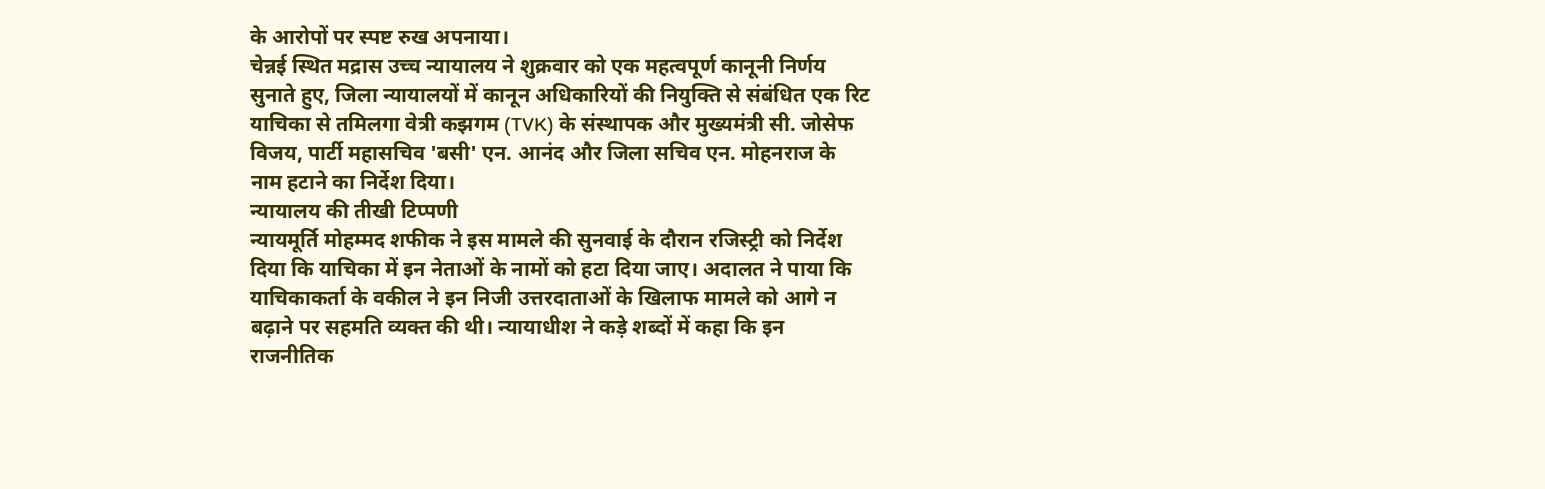के आरोपों पर स्पष्ट रुख अपनाया।
चेन्नई स्थित मद्रास उच्च न्यायालय ने शुक्रवार को एक महत्वपूर्ण कानूनी निर्णय सुनाते हुए, जिला न्यायालयों में कानून अधिकारियों की नियुक्ति से संबंधित एक रिट याचिका से तमिलगा वेत्री कझगम (TVK) के संस्थापक और मुख्यमंत्री सी. जोसेफ विजय, पार्टी महासचिव 'बसी' एन. आनंद और जिला सचिव एन. मोहनराज के नाम हटाने का निर्देश दिया।
न्यायालय की तीखी टिप्पणी
न्यायमूर्ति मोहम्मद शफीक ने इस मामले की सुनवाई के दौरान रजिस्ट्री को निर्देश दिया कि याचिका में इन नेताओं के नामों को हटा दिया जाए। अदालत ने पाया कि याचिकाकर्ता के वकील ने इन निजी उत्तरदाताओं के खिलाफ मामले को आगे न बढ़ाने पर सहमति व्यक्त की थी। न्यायाधीश ने कड़े शब्दों में कहा कि इन राजनीतिक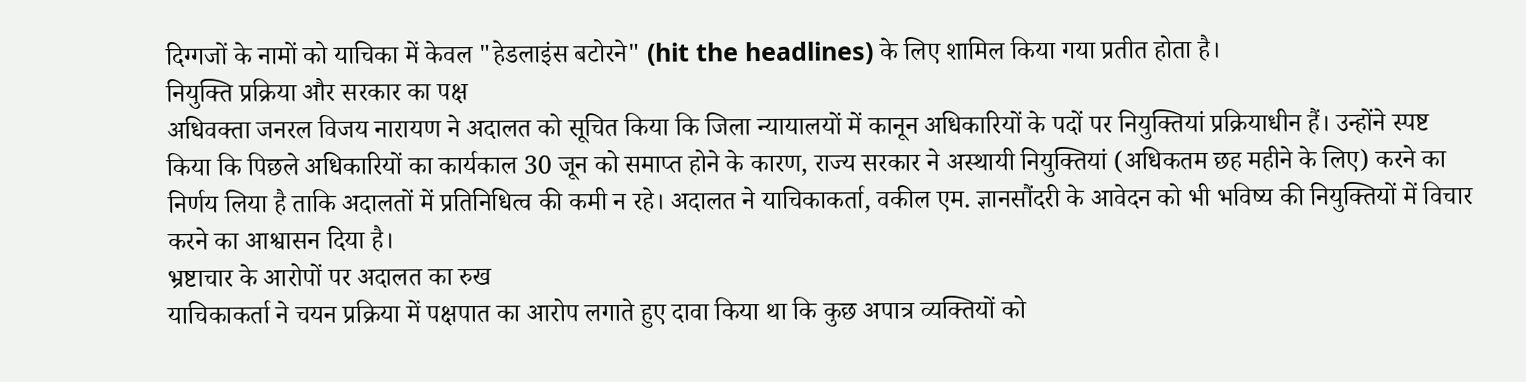दिग्गजों के नामों को याचिका में केवल "हेडलाइंस बटोरने" (hit the headlines) के लिए शामिल किया गया प्रतीत होता है।
नियुक्ति प्रक्रिया और सरकार का पक्ष
अधिवक्ता जनरल विजय नारायण ने अदालत को सूचित किया कि जिला न्यायालयों में कानून अधिकारियों के पदों पर नियुक्तियां प्रक्रियाधीन हैं। उन्होंने स्पष्ट किया कि पिछले अधिकारियों का कार्यकाल 30 जून को समाप्त होने के कारण, राज्य सरकार ने अस्थायी नियुक्तियां (अधिकतम छह महीने के लिए) करने का निर्णय लिया है ताकि अदालतों में प्रतिनिधित्व की कमी न रहे। अदालत ने याचिकाकर्ता, वकील एम. ज्ञानसौंदरी के आवेदन को भी भविष्य की नियुक्तियों में विचार करने का आश्वासन दिया है।
भ्रष्टाचार के आरोपों पर अदालत का रुख
याचिकाकर्ता ने चयन प्रक्रिया में पक्षपात का आरोप लगाते हुए दावा किया था कि कुछ अपात्र व्यक्तियों को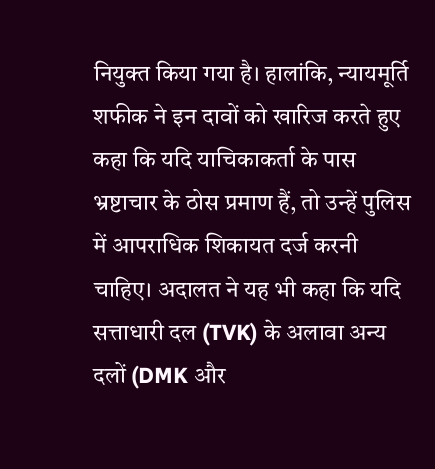नियुक्त किया गया है। हालांकि, न्यायमूर्ति शफीक ने इन दावों को खारिज करते हुए कहा कि यदि याचिकाकर्ता के पास भ्रष्टाचार के ठोस प्रमाण हैं, तो उन्हें पुलिस में आपराधिक शिकायत दर्ज करनी चाहिए। अदालत ने यह भी कहा कि यदि सत्ताधारी दल (TVK) के अलावा अन्य दलों (DMK और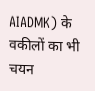AIADMK) के वकीलों का भी चयन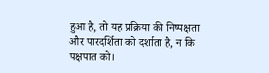हुआ है, तो यह प्रक्रिया की निष्पक्षता और पारदर्शिता को दर्शाता है, न कि पक्षपात को।